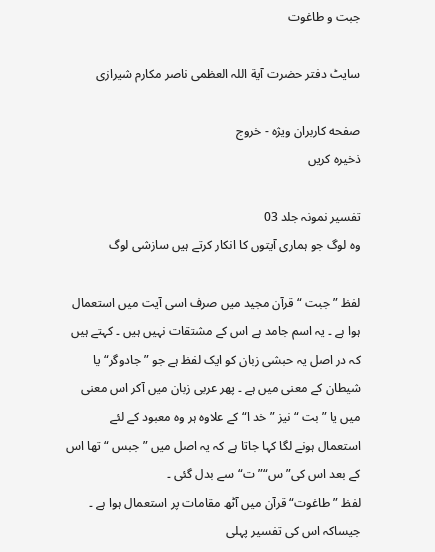جبت و طاغوت

سایٹ دفتر حضرت آیة اللہ العظمی ناصر مکارم شیرازی

صفحه کاربران ویژه - خروج
ذخیره کریں

تفسیر نمونہ جلد 03
وہ لوگ جو ہماری آیتوں کا انکار کرتے ہیں سازشی لوگ

لفظ ” جبت “ قرآن مجید میں صرف اسی آیت میں استعمال ہوا ہے ۔ یہ اسم جامد ہے اس کے مشتقات نہیں ہیں ۔ کہتے ہیں کہ در اصل یہ حبشی زبان کو ایک لفظ ہے جو ” جادوگر“ یا شیطان کے معنی میں ہے ۔ پھر عربی زبان میں آکر اس معنی میں یا ” بت “ نیز ” خد ا“ کے علاوہ ہر وہ معبود کے لئے استعمال ہونے لگا کہا جاتا ہے کہ یہ اصل میں ” جبس “ تھا اس کے بعد اس کی” س“”ت“سے بدل گئی ۔
لفظ ”طاغوت“ قرآن میں آٹھ مقامات پر استعمال ہوا ہے ۔ جیساکہ اس کی تفسیر پہلی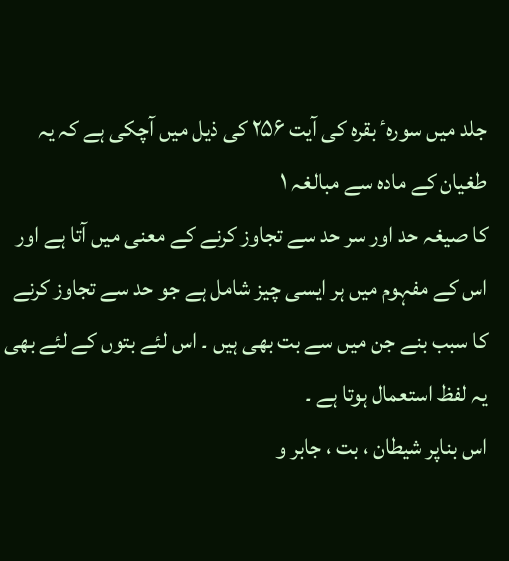جلد میں سورہٴ بقرہ کی آیت ۲۵۶ کی ذیل میں آچکی ہے کہ یہ طغیان کے مادہ سے مبالغہ ۱
کا صیغہ حد اور سر حد سے تجاوز کرنے کے معنی میں آتا ہے اور اس کے مفہوم میں ہر ایسی چیز شامل ہے جو حد سے تجاوز کرنے کا سبب بنے جن میں سے بت بھی ہیں ۔ اس لئے بتوں کے لئے بھی یہ لفظ استعمال ہوتا ہے ۔
اس بناپر شیطان ، بت ، جابر و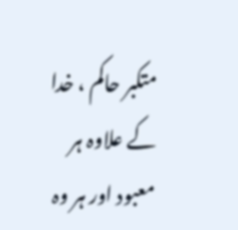متکبر حاکم ، خدا کے علاوہ ہر معبود اور ہر وہ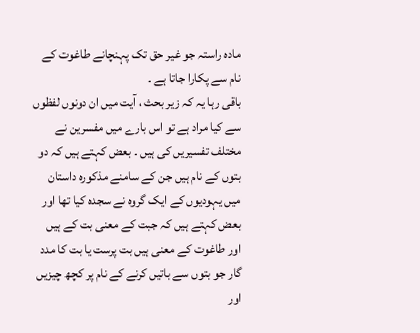مادہ راستہ جو غیر حق تک پہنچانے طاغوت کے نام سے پکارا جاتا ہے ۔
باقی رہا یہ کہ زیر بحث ، آیت میں ان دونوں لفظوں سے کیا مراد ہے تو اس بارے میں مفسرین نے مختلف تفسیریں کی ہیں ۔ بعض کہتے ہیں کہ دو بتوں کے نام ہیں جن کے سامنے مذکورہ داستان میں یہودیوں کے ایک گروہ نے سجدہ کیا تھا اور بعض کہتے ہیں کہ جبت کے معنی بت کے ہیں اور طاغوت کے معنی ہیں بت پرست یا بت کا مدد گار جو بتوں سے باتیں کرنے کے نام پر کچھ چیزیں اور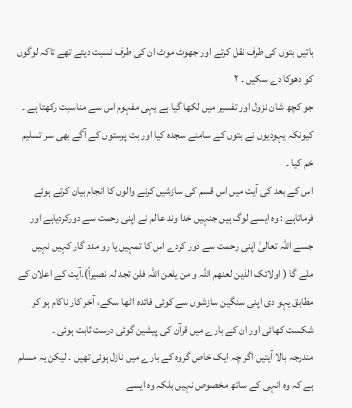باتیں بتوں کی طرف نقل کرتے اور جھوٹ موٹ ان کی طرف نسبت دیتے تھے تاکہ لوگوں کو دھوکا دے سکیں ۔ ۲
جو کچھ شان نزول اور تفسیر میں لکھا گیا ہے یہی مفہوم اس سے مناسبت رکھتا ہے ۔ کیونکہ یہودیوں نے بتوں کے سامنے سجدہ کیا اور بت پرستوں کے آگے بھی سر تسلیم خم کیا ۔
اس کے بعد کی آیت میں اس قسم کی سازشیں کرنے والوں کا انجام بیان کرتے ہوئے فرماتاہے : وہ ایسے لوگ ہیں جنہیں خدا وند عالم نے اپنی رحمت سے دورکردیاہے اور جسے اللہ تعالیٰ اپنی رحمت سے دور کردے اس کا تمہیں یا رو مدد گار کہیں نہیں ملے گا ( اولائک الذین لعنھم اللہ و من یلعن اللہ فلن تجد لہ نصیراً)۔آیت کے اعلان کے مطابق یہو دی اپنی سنگین سازشوں سے کوئی فائدہ اٹھا سکے، آخر کار ناکام ہو کر شکست کھائی اور ان کے بارے میں قرآن کی پیشین گوئی درست ثابت ہوئی ۔
مندرجہ بالا آیتیں اگر چہ ایک خاص گروہ کے بارے میں نازل ہوئی تھیں ۔ لیکن یہ مسلم ہے کہ وہ انہی کے ساتھ مخصوص نہیں بلکہ وہ ایسے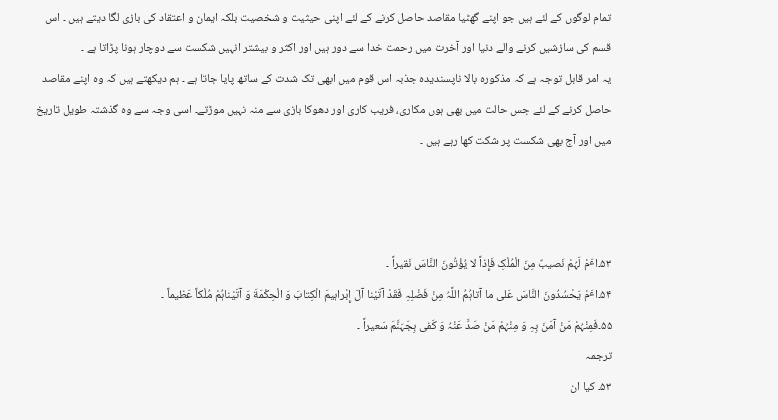تمام لوگوں کے لئے ہیں جو اپنے گھٹیا مقاصد حاصل کرنے کے لئے اپنی حیثیت و شخصیت بلکہ ایمان و اعتقاد کی بازی لگا دیتے ہیں ۔ اس قسم کی سازشیں کرنے والے دنیا اور آخرت میں رحمت خدا سے دور ہیں اور اکثر و بیشتر انہیں شکست سے دوچار ہونا پڑاتا ہے ۔
یہ امر قابل توجہ ہے کہ مذکورہ بالا ناپسندیدہ جذبہ اس قوم میں ابھی تک شدت کے ساتھ پایا جاتا ہے ۔ ہم دیکھتے ہیں کہ وہ اپنے مقاصد حاصل کرنے کے لئے جس حالت میں بھی ہوں مکاری، فریب کاری اور دھوکا بازی سے منہ نہیں موڑتے۔ اسی وجہ سے وہ گذشتہ طویل تاریخ میں اور آج بھی شکست پر شکت کھا رہے ہیں ۔



۵۳۔اٴَمْ لَہُمْ نَصیبٌ مِنَ الْمُلْکِ فَإِذاً لا یُؤْتُونَ النَّاسَ نَقیراً ۔
۵۴۔اٴَمْ یَحْسُدُونَ النَّاسَ عَلی ما آتاہُمُ اللَّہُ مِنْ فَضْلِہِ فَقَدْ آتَیْنا آلَ إِبْراہیمَ الْکِتابَ وَ الْحِکْمَةَ وَ آتَیْناہُمْ مُلْکاً عَظیماً ۔
۵۵۔فَمِنْہُمْ مَنْ آمَنَ بِہِ وَ مِنْہُمْ مَنْ صَدَّ عَنْہُ وَ کَفی بِجَہَنَّمَ سَعیراً ۔
ترجمہ
۵۳۔ کیا ان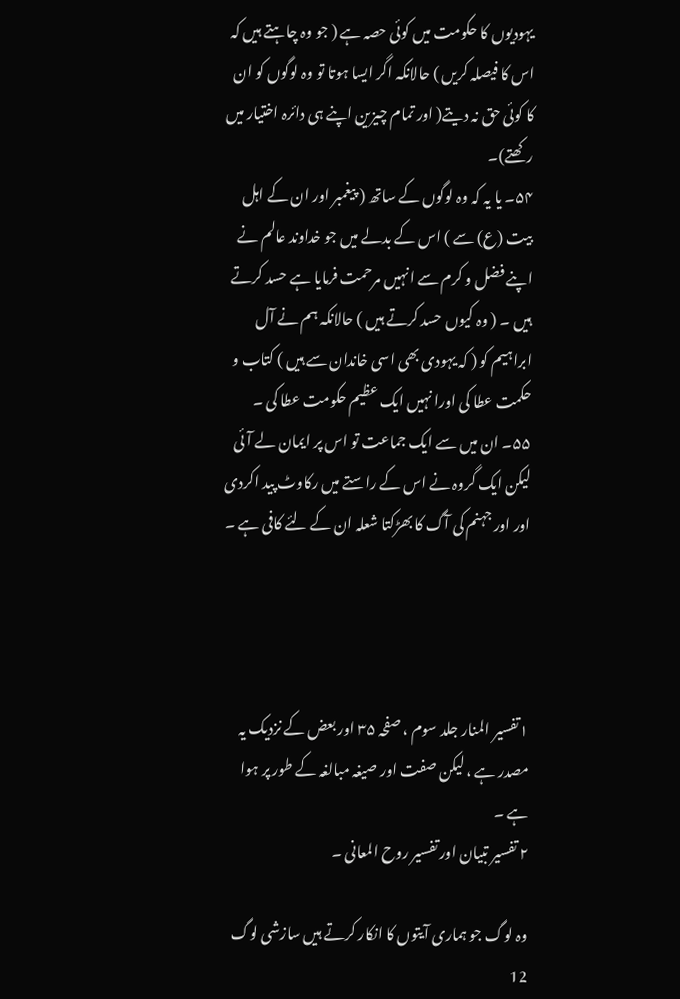یہودیوں کا حکومت میں کوئی حصہ ہے ( جو وہ چاہتے ہیں کہ اس کا فیصلہ کریں ) حالانکہ اگر ایسا ہوتا تو وہ لوگوں کو ان کا کوئی حق نہ دیتے( اور تمام چیزین اپنے ہی دائرہ اختیار میں رکھتے)۔
۵۴۔ یا یہ کہ وہ لوگوں کے ساتھ ( پیغمبر اور ان کے اہل بیت (ع) سے ) اس کے بدلے میں جو خداوند عالم نے اپنے فضل و کرم سے انہیں مرحمت فرمایا ہے حسد کرتے ہیں ۔ ( وہ کیوں حسد کرتے ہیں ) حالانکہ ہم نے آل ابراہیم کو ( کہ یہودی بھی اسی خاندان سے ہیں ) کتاب و حکمت عطا کی اورا نہیں ایک عظیم حکومت عطا کی ۔
۵۵۔ ان میں سے ایک جماعت تو اس پر ایمان لے آئی لیکن ایک گروہ نے اس کے راستے میں رکاوٹ پید اکردی اور اور جہنم کی آگ کا بھڑکتا شعلہ ان کے لئے کافی ہے ۔




۱تفسیر المنار جلد سوم ، صفحہ ۳۵ اور بعض کے نزدیک یہ مصدر ہے ، لیکن صفت اور صیغہ مبالغہ کے طور پر ہوا ہے ۔
۲ تفسیر تبیان اور تفسیر روح المعانی ۔

وہ لوگ جو ہماری آیتوں کا انکار کرتے ہیں سازشی لوگ
12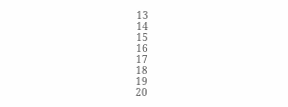13
14
15
16
17
18
19
20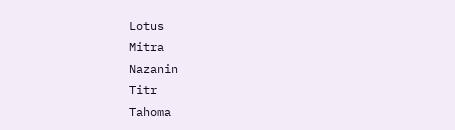Lotus
Mitra
Nazanin
Titr
Tahoma